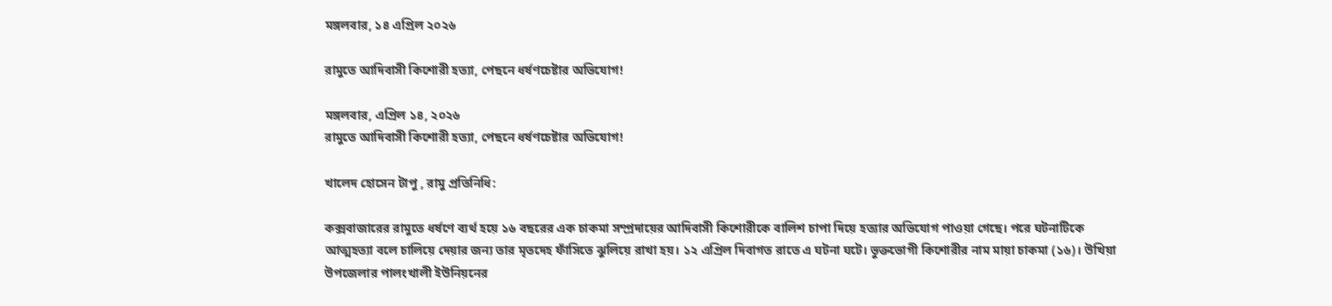মঙ্গলবার, ১৪ এপ্রিল ২০২৬

রামুতে আদিবাসী কিশোরী হত্যা, পেছনে ধর্ষণচেষ্টার অভিযোগ!

মঙ্গলবার, এপ্রিল ১৪, ২০২৬
রামুতে আদিবাসী কিশোরী হত্যা, পেছনে ধর্ষণচেষ্টার অভিযোগ!

খালেদ হোসেন টাপু , রামু প্রতিনিধি:

কক্সবাজারের রামুতে ধর্ষণে ব্যর্থ হয়ে ১৬ বছরের এক চাকমা সম্প্রদায়ের আদিবাসী কিশোরীকে বালিশ চাপা দিয়ে হত্যার অভিযোগ পাওয়া গেছে। পরে ঘটনাটিকে আত্মহত্যা বলে চালিয়ে দেয়ার জন্য তার মৃতদেহ ফাঁসিতে ঝুলিয়ে রাখা হয়। ১২ এপ্রিল দিবাগত রাতে এ ঘটনা ঘটে। ভুক্তভোগী কিশোরীর নাম মায়া চাকমা (১৬)। উখিয়া উপজেলার পালংখালী ইউনিয়নের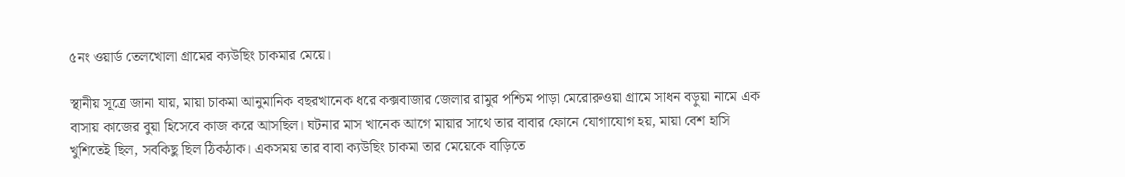৫নং ওয়ার্ড তেলখোলা গ্রামের ক্যউছিং চাকমার মেয়ে।

স্থানীয় সূত্রে জানা যায়, মায়া চাকমা আনুমানিক বছরখানেক ধরে কক্সবাজার জেলার রামুর পশ্চিম পাড়া মেরোরুওয়া গ্রামে সাধন বড়ুয়া নামে এক বাসায় কাজের বুয়া হিসেবে কাজ করে আসছিল। ঘটনার মাস খানেক আগে মায়ার সাথে তার বাবার ফোনে যোগাযোগ হয়, মায়া বেশ হাসি খুশিতেই ছিল, সবকিছু ছিল ঠিকঠাক। একসময় তার বাবা ক্যউছিং চাকমা তার মেয়েকে বাড়িতে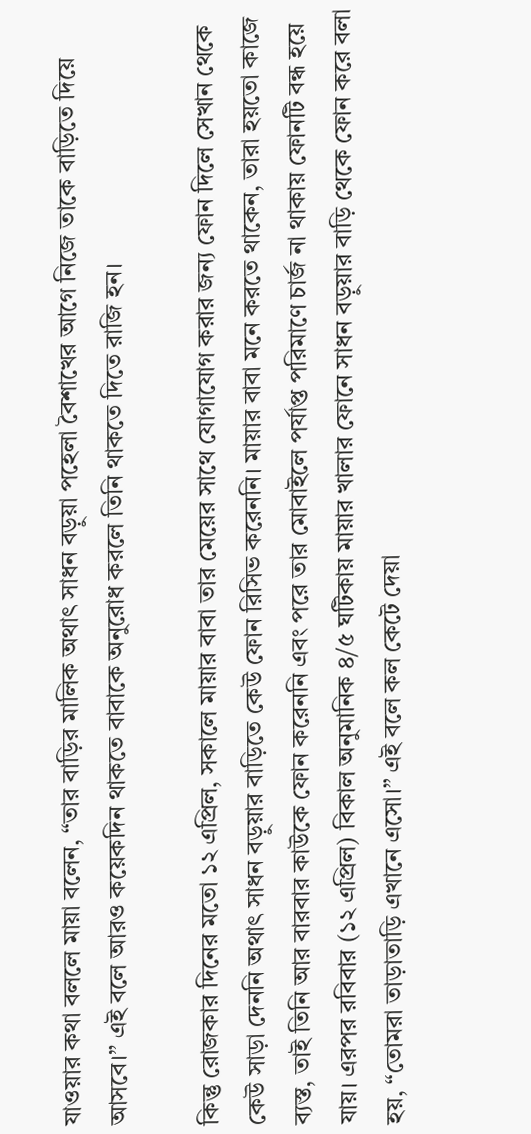যাওয়ার কথা বললে মায়া বলেন, “তার বাড়ির মালিক অথাৎ সাধন বড়ুয়া পহেলা বৈশাখের আগে নিজে তাকে বাড়িতে দিয়ে আসবে।” এই বলে আরও কয়েকদিন থাকতে বাবাকে অনুরোধ করলে তিনি থাকতে দিতে রাজি হন।

কিন্তু রোজকার দিনের মতো ১২ এপ্রিল, সকালে মায়ার বাবা তার মেয়ের সাথে যোগাযোগ করার জন্য ফোন দিলে সেখান থেকে কেউ সাড়া দেননি অথাৎ সাধন বড়ুয়ার বাড়িতে কেউ ফোন রিসিভ করেননি। মায়ার বাবা মনে করতে থাকেন, তারা হয়তো কাজে ব্যস্ত, তাই তিনি আর বারবার কাউকে ফোন করেননি এবং পরে তার মোবাইলে পর্যাপ্ত পরিমাণে চার্জ না থাকায় ফোনটি বন্ধ হয়ে যায়। এরপর রবিবার (১২ এপ্রিল) বিকাল অনুমানিক ৪/৫ ঘটিকায় মায়ার খালার ফোনে সাধন বড়ুয়ার বাড়ি থেকে ফোন করে বলা হয়, “তোমরা তাড়াতাড়ি এখানে এসো।” এই বলে কল কেটে দেয়া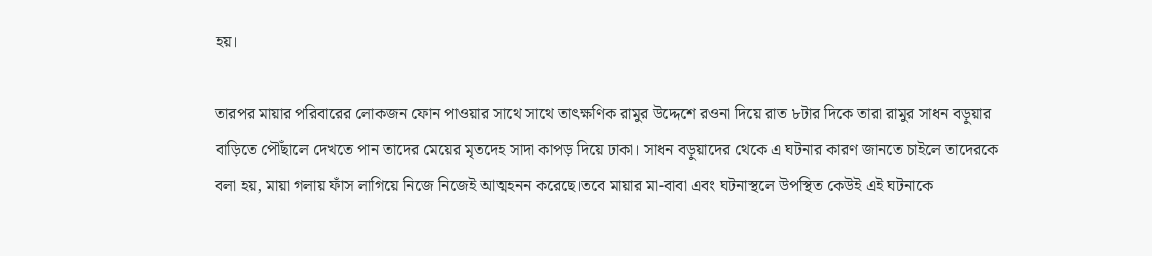হয়।

তারপর মায়ার পরিবারের লোকজন ফোন পাওয়ার সাথে সাথে তাৎক্ষণিক রামুর উদ্দেশে রওনা দিয়ে রাত ৮টার দিকে তারা রামুর সাধন বড়ুয়ার বাড়িতে পৌঁছালে দেখতে পান তাদের মেয়ের মৃতদেহ সাদা কাপড় দিয়ে ঢাকা। সাধন বড়ুয়াদের থেকে এ ঘটনার কারণ জানতে চাইলে তাদেরকে বলা হয়, মায়া গলায় ফাঁস লাগিয়ে নিজে নিজেই আত্মহনন করেছে।তবে মায়ার মা-বাবা এবং ঘটনাস্থলে উপস্থিত কেউই এই ঘটনাকে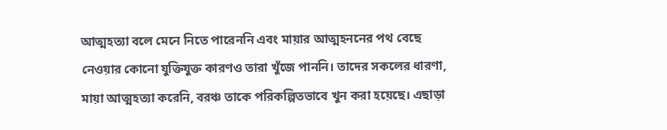আত্মহত্যা বলে মেনে নিতে পারেননি এবং মায়ার আত্মহননের পথ বেছে নেওয়ার কোনো যুক্তিযুক্ত কারণও তারা খুঁজে পাননি। তাদের সকলের ধারণা, মায়া আত্মহত্যা করেনি, বরঞ্চ তাকে পরিকল্পিতভাবে খুন করা হয়েছে। এছাড়া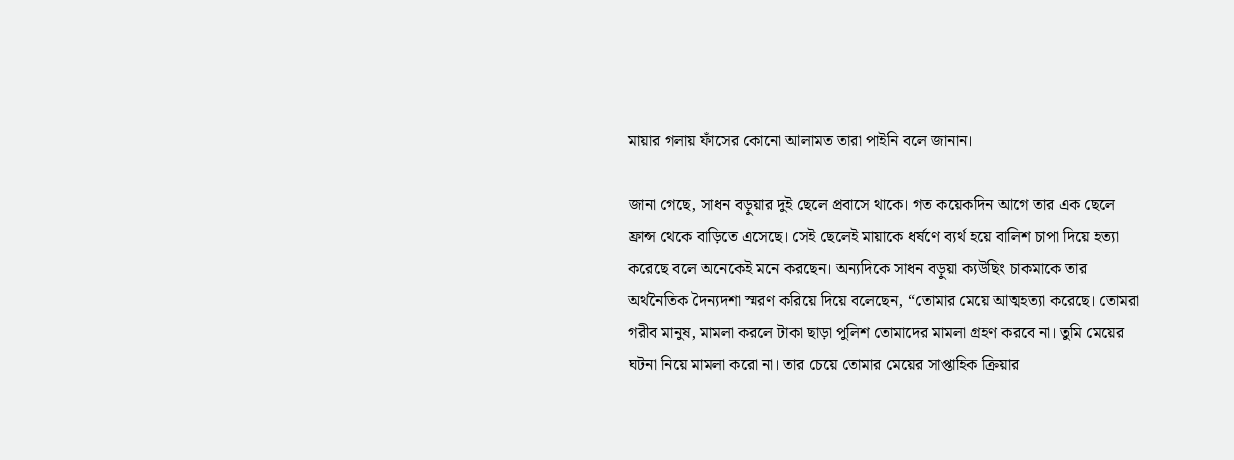মায়ার গলায় ফাঁসের কোনো আলামত তারা পাইনি বলে জানান।

জানা গেছে, সাধন বড়ুয়ার দুই ছেলে প্রবাসে থাকে। গত কয়েকদিন আগে তার এক ছেলে ফ্রান্স থেকে বাড়িতে এসেছে। সেই ছেলেই মায়াকে ধর্ষণে ব্যর্থ হয়ে বালিশ চাপা দিয়ে হত্যা করেছে বলে অনেকেই মনে করছেন। অন্যদিকে সাধন বড়ুয়া ক্যউছিং চাকমাকে তার অর্থনৈতিক দৈন্যদশা স্মরণ করিয়ে দিয়ে বলেছেন, “তোমার মেয়ে আত্মহত্যা করেছে। তোমরা গরীব মানুষ, মামলা করলে টাকা ছাড়া পুলিশ তোমাদের মামলা গ্রহণ করবে না। তুমি মেয়ের ঘটনা নিয়ে মামলা করো না। তার চেয়ে তোমার মেয়ের সাপ্তাহিক ক্রিয়ার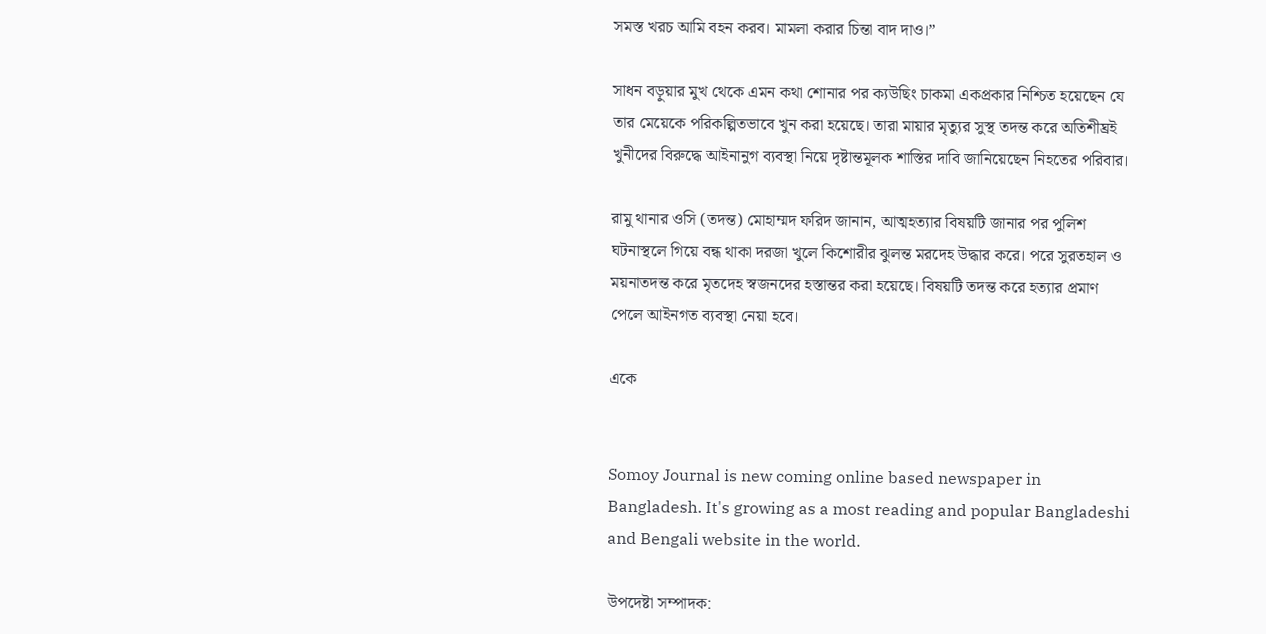সমস্ত খরচ আমি বহন করব। মামলা করার চিন্তা বাদ দাও।”

সাধন বড়ুয়ার মুখ থেকে এমন কথা শোনার পর ক্যউছিং চাকমা একপ্রকার নিশ্চিত হয়েছেন যে তার মেয়েকে পরিকল্পিতভাবে খুন করা হয়েছে। তারা মায়ার মৃত্যুর সুস্থ তদন্ত করে অতিশীঘ্রই খুনীদের বিরুদ্ধে আইনানুগ ব্যবস্থা নিয়ে দৃষ্টান্তমূলক শাস্তির দাবি জানিয়েছেন নিহতের পরিবার।

রামু থানার ওসি (তদন্ত) মোহাম্মদ ফরিদ জানান, আত্মহত্যার বিষয়টি জানার পর পুলিশ ঘটনাস্থলে গিয়ে বন্ধ থাকা দরজা খুলে কিশোরীর ঝুলন্ত মরদেহ উদ্ধার করে। পরে সুরতহাল ও ময়নাতদন্ত করে মৃতদেহ স্বজনদের হস্তান্তর করা হয়েছে। বিষয়টি তদন্ত করে হত্যার প্রমাণ পেলে আইনগত ব্যবস্থা নেয়া হবে।

একে


Somoy Journal is new coming online based newspaper in Bangladesh. It's growing as a most reading and popular Bangladeshi and Bengali website in the world.

উপদেষ্টা সম্পাদক: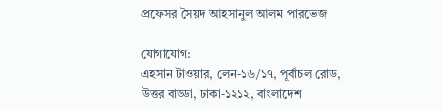প্রফেসর সৈয়দ আহসানুল আলম পারভেজ

যোগাযোগ:
এহসান টাওয়ার, লেন-১৬/১৭, পূর্বাচল রোড, উত্তর বাড্ডা, ঢাকা-১২১২, বাংলাদেশ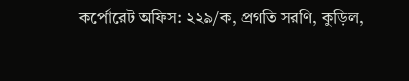কর্পোরেট অফিস: ২২৯/ক, প্রগতি সরণি, কুড়িল,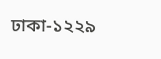ঢাকা-১২২৯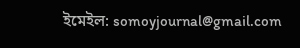ইমেইল: somoyjournal@gmail.com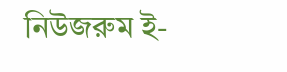নিউজরুম ই-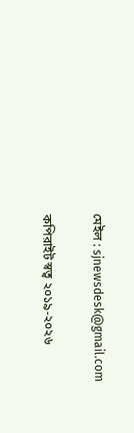মেইল : sjnewsdesk@gmail.com

কপিরাইট স্বত্ব ২০১৯-২০২৬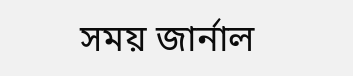সময় জার্নাল